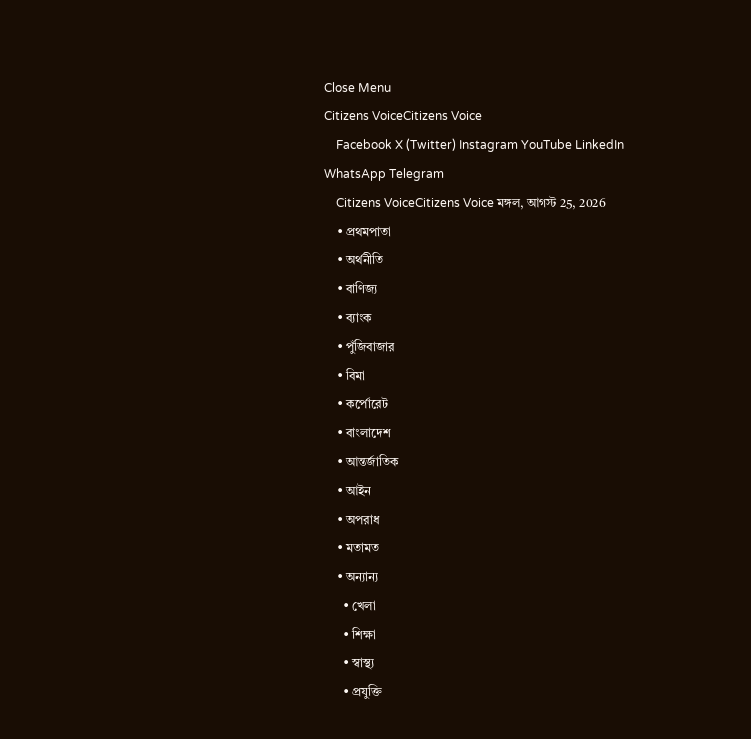Close Menu
Citizens VoiceCitizens Voice
    Facebook X (Twitter) Instagram YouTube LinkedIn WhatsApp Telegram
    Citizens VoiceCitizens Voice মঙ্গল, আগস্ট 25, 2026
    • প্রথমপাতা
    • অর্থনীতি
    • বাণিজ্য
    • ব্যাংক
    • পুঁজিবাজার
    • বিমা
    • কর্পোরেট
    • বাংলাদেশ
    • আন্তর্জাতিক
    • আইন
    • অপরাধ
    • মতামত
    • অন্যান্য
      • খেলা
      • শিক্ষা
      • স্বাস্থ্য
      • প্রযুক্তি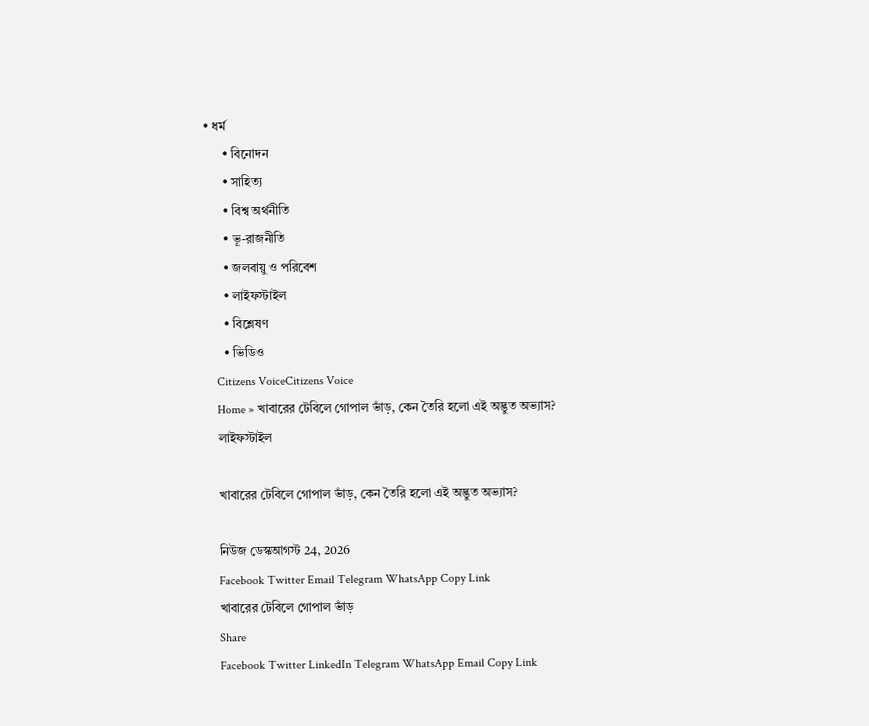• ধর্ম
      • বিনোদন
      • সাহিত্য
      • বিশ্ব অর্থনীতি
      • ভূ-রাজনীতি
      • জলবায়ু ও পরিবেশ
      • লাইফস্টাইল
      • বিশ্লেষণ
      • ভিডিও
    Citizens VoiceCitizens Voice
    Home » খাবারের টেবিলে গোপাল ভাঁড়, কেন তৈরি হলো এই অদ্ভুত অভ্যাস?
    লাইফস্টাইল

    খাবারের টেবিলে গোপাল ভাঁড়, কেন তৈরি হলো এই অদ্ভুত অভ্যাস?

    নিউজ ডেস্কআগস্ট 24, 2026
    Facebook Twitter Email Telegram WhatsApp Copy Link
    খাবারের টেবিলে গোপাল ভাঁড়
    Share
    Facebook Twitter LinkedIn Telegram WhatsApp Email Copy Link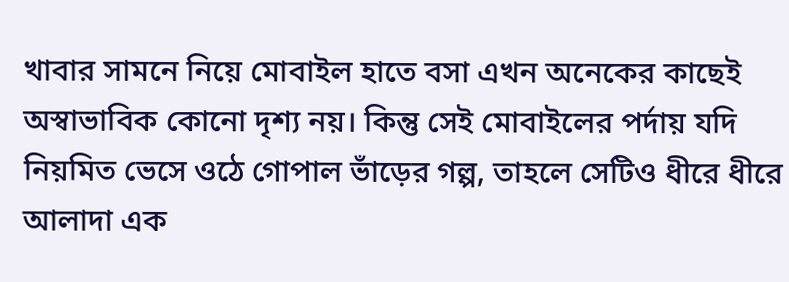খাবার সামনে নিয়ে মোবাইল হাতে বসা এখন অনেকের কাছেই অস্বাভাবিক কোনো দৃশ্য নয়। কিন্তু সেই মোবাইলের পর্দায় যদি নিয়মিত ভেসে ওঠে গোপাল ভাঁড়ের গল্প, তাহলে সেটিও ধীরে ধীরে আলাদা এক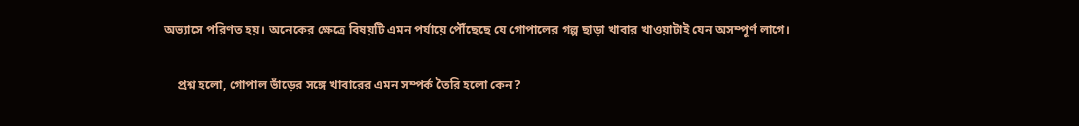অভ্যাসে পরিণত হয়। অনেকের ক্ষেত্রে বিষয়টি এমন পর্যায়ে পৌঁছেছে যে গোপালের গল্প ছাড়া খাবার খাওয়াটাই যেন অসম্পূর্ণ লাগে।

    প্রশ্ন হলো, গোপাল ভাঁড়ের সঙ্গে খাবারের এমন সম্পর্ক তৈরি হলো কেন?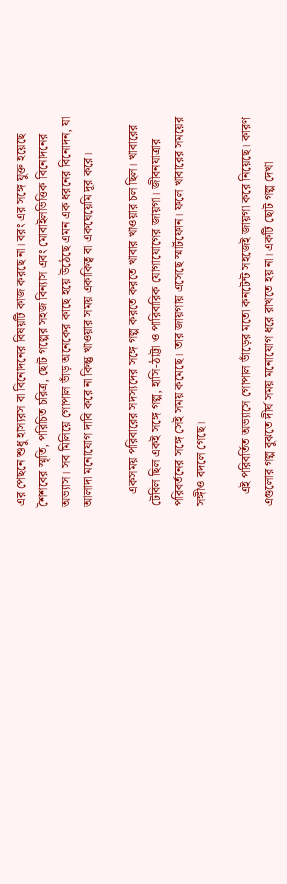এর পেছনে শুধু হাস্যরস বা বিনোদনের বিষয়টি কাজ করছে না। বরং এর সঙ্গে যুক্ত হয়েছে শৈশবের স্মৃতি, পরিচিত চরিত্র, ছোট গল্পের সহজ বিন্যাস এবং মোবাইলভিত্তিক বিনোদনের অভ্যাস। সব মিলিয়ে গোপাল ভাঁড় অনেকের কাছে হয়ে উঠেছে এমন এক ধরনের বিনোদন, যা আলাদা মনোযোগ দাবি করে না কিন্তু খাওয়ার সময় একাকিত্ব বা একঘেয়েমি দূর করে।

    একসময় পরিবারের সদস্যদের সঙ্গে গল্প করতে করতে খাবার খাওয়ার চল ছিল। খাবারের টেবিল ছিল একই সঙ্গে গল্প, হাসি-ঠাট্টা ও পারিবারিক যোগাযোগের জায়গা। জীবনযাত্রার পরিবর্তনের সঙ্গে সেই সময় কমেছে। তার জায়গায় এসেছে স্মার্টফোন। ফলে খাবারের সময়ের সঙ্গীও বদলে গেছে।

    এই পরিবর্তিত অভ্যাসে গোপাল ভাঁড়ের মতো কনটেন্ট সহজেই জায়গা করে নিয়েছে। কারণ এগুলোর গল্প বুঝতে দীর্ঘ সময় মনোযোগ ধরে রাখতে হয় না। একটি ছোট গল্প দেখা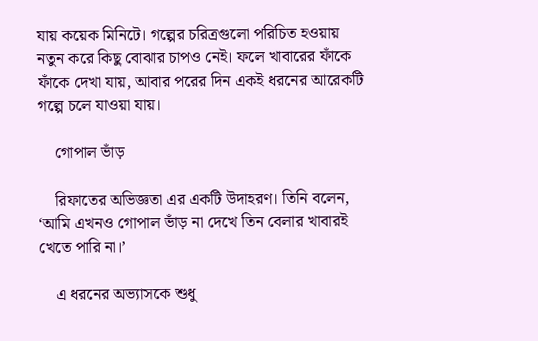যায় কয়েক মিনিটে। গল্পের চরিত্রগুলো পরিচিত হওয়ায় নতুন করে কিছু বোঝার চাপও নেই। ফলে খাবারের ফাঁকে ফাঁকে দেখা যায়, আবার পরের দিন একই ধরনের আরেকটি গল্পে চলে যাওয়া যায়।

    গোপাল ভাঁড়

    রিফাতের অভিজ্ঞতা এর একটি উদাহরণ। তিনি বলেন, ‘আমি এখনও গোপাল ভাঁড় না দেখে তিন বেলার খাবারই খেতে পারি না।’

    এ ধরনের অভ্যাসকে শুধু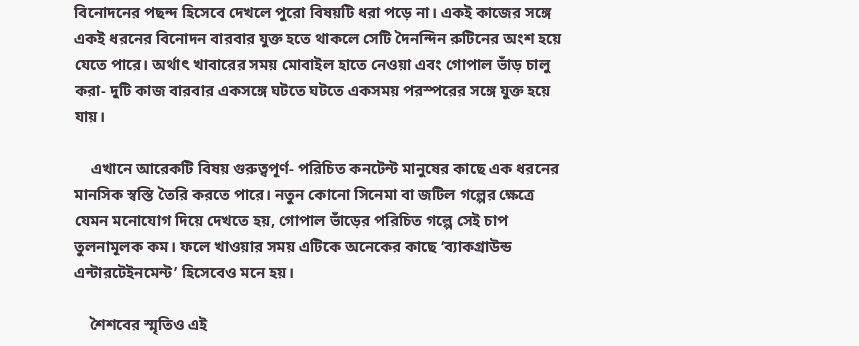বিনোদনের পছন্দ হিসেবে দেখলে পুরো বিষয়টি ধরা পড়ে না। একই কাজের সঙ্গে একই ধরনের বিনোদন বারবার যুক্ত হতে থাকলে সেটি দৈনন্দিন রুটিনের অংশ হয়ে যেতে পারে। অর্থাৎ খাবারের সময় মোবাইল হাতে নেওয়া এবং গোপাল ভাঁড় চালু করা- দুটি কাজ বারবার একসঙ্গে ঘটতে ঘটতে একসময় পরস্পরের সঙ্গে যুক্ত হয়ে যায়।

    এখানে আরেকটি বিষয় গুরুত্বপূর্ণ- পরিচিত কনটেন্ট মানুষের কাছে এক ধরনের মানসিক স্বস্তি তৈরি করতে পারে। নতুন কোনো সিনেমা বা জটিল গল্পের ক্ষেত্রে যেমন মনোযোগ দিয়ে দেখতে হয়, গোপাল ভাঁড়ের পরিচিত গল্পে সেই চাপ তুলনামূলক কম। ফলে খাওয়ার সময় এটিকে অনেকের কাছে ‘ব্যাকগ্রাউন্ড এন্টারটেইনমেন্ট’ হিসেবেও মনে হয়।

    শৈশবের স্মৃতিও এই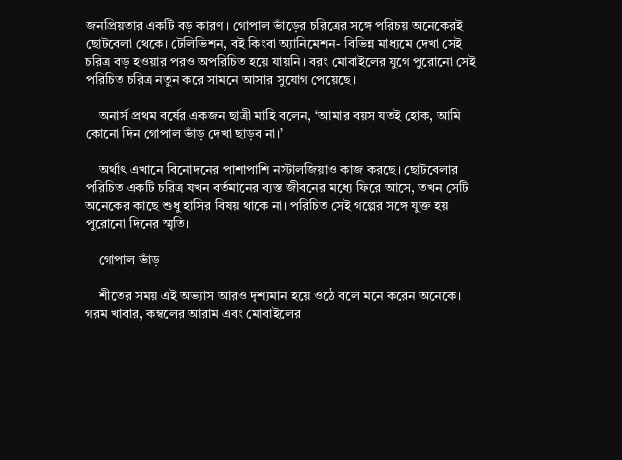জনপ্রিয়তার একটি বড় কারণ। গোপাল ভাঁড়ের চরিত্রের সঙ্গে পরিচয় অনেকেরই ছোটবেলা থেকে। টেলিভিশন, বই কিংবা অ্যানিমেশন- বিভিন্ন মাধ্যমে দেখা সেই চরিত্র বড় হওয়ার পরও অপরিচিত হয়ে যায়নি। বরং মোবাইলের যুগে পুরোনো সেই পরিচিত চরিত্র নতুন করে সামনে আসার সুযোগ পেয়েছে।

    অনার্স প্রথম বর্ষের একজন ছাত্রী মাহি বলেন, ‘আমার বয়স যতই হোক, আমি কোনো দিন গোপাল ভাঁড় দেখা ছাড়ব না।’

    অর্থাৎ এখানে বিনোদনের পাশাপাশি নস্টালজিয়াও কাজ করছে। ছোটবেলার পরিচিত একটি চরিত্র যখন বর্তমানের ব্যস্ত জীবনের মধ্যে ফিরে আসে, তখন সেটি অনেকের কাছে শুধু হাসির বিষয় থাকে না। পরিচিত সেই গল্পের সঙ্গে যুক্ত হয় পুরোনো দিনের স্মৃতি।

    গোপাল ভাঁড়

    শীতের সময় এই অভ্যাস আরও দৃশ্যমান হয়ে ওঠে বলে মনে করেন অনেকে। গরম খাবার, কম্বলের আরাম এবং মোবাইলের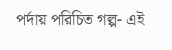পর্দায় পরিচিত গল্প- এই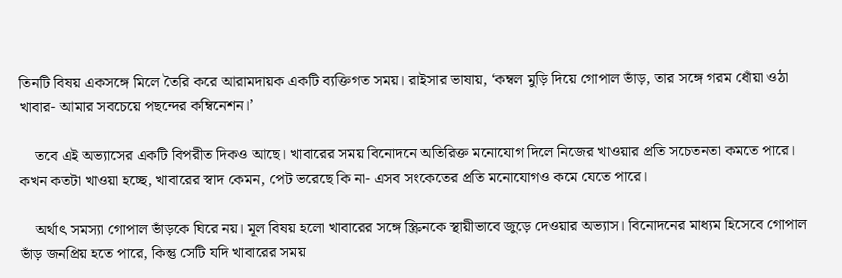তিনটি বিষয় একসঙ্গে মিলে তৈরি করে আরামদায়ক একটি ব্যক্তিগত সময়। রাইসার ভাষায়, ‘কম্বল মুড়ি দিয়ে গোপাল ভাঁড়, তার সঙ্গে গরম ধোঁয়া ওঠা খাবার- আমার সবচেয়ে পছন্দের কম্বিনেশন।’

    তবে এই অভ্যাসের একটি বিপরীত দিকও আছে। খাবারের সময় বিনোদনে অতিরিক্ত মনোযোগ দিলে নিজের খাওয়ার প্রতি সচেতনতা কমতে পারে। কখন কতটা খাওয়া হচ্ছে, খাবারের স্বাদ কেমন, পেট ভরেছে কি না- এসব সংকেতের প্রতি মনোযোগও কমে যেতে পারে।

    অর্থাৎ সমস্যা গোপাল ভাঁড়কে ঘিরে নয়। মূল বিষয় হলো খাবারের সঙ্গে স্ক্রিনকে স্থায়ীভাবে জুড়ে দেওয়ার অভ্যাস। বিনোদনের মাধ্যম হিসেবে গোপাল ভাঁড় জনপ্রিয় হতে পারে, কিন্তু সেটি যদি খাবারের সময়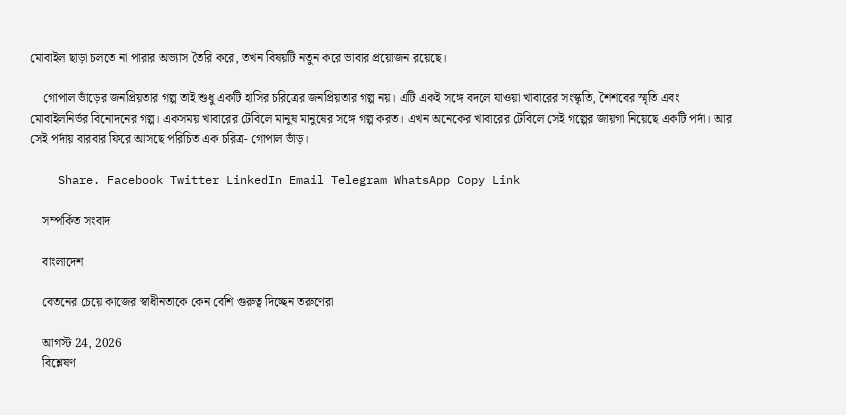মোবাইল ছাড়া চলতে না পারার অভ্যাস তৈরি করে, তখন বিষয়টি নতুন করে ভাবার প্রয়োজন রয়েছে।

    গোপাল ভাঁড়ের জনপ্রিয়তার গল্প তাই শুধু একটি হাসির চরিত্রের জনপ্রিয়তার গল্প নয়। এটি একই সঙ্গে বদলে যাওয়া খাবারের সংস্কৃতি, শৈশবের স্মৃতি এবং মোবাইলনির্ভর বিনোদনের গল্প। একসময় খাবারের টেবিলে মানুষ মানুষের সঙ্গে গল্প করত। এখন অনেকের খাবারের টেবিলে সেই গল্পের জায়গা নিয়েছে একটি পর্দা। আর সেই পর্দায় বারবার ফিরে আসছে পরিচিত এক চরিত্র- গোপাল ভাঁড়।

    Share. Facebook Twitter LinkedIn Email Telegram WhatsApp Copy Link

    সম্পর্কিত সংবাদ

    বাংলাদেশ

    বেতনের চেয়ে কাজের স্বাধীনতাকে কেন বেশি গুরুত্ব দিচ্ছেন তরুণেরা

    আগস্ট 24, 2026
    বিশ্লেষণ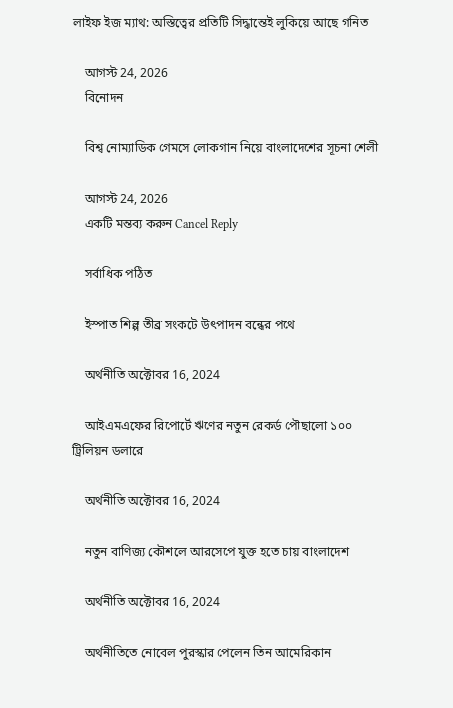লাইফ ইজ ম্যাথ: অস্তিত্বের প্রতিটি সিদ্ধান্তেই লুকিয়ে আছে গনিত

    আগস্ট 24, 2026
    বিনোদন

    বিশ্ব নোম্যাডিক গেমসে লোকগান নিয়ে বাংলাদেশের সূচনা শেলী

    আগস্ট 24, 2026
    একটি মন্তব্য করুন Cancel Reply

    সর্বাধিক পঠিত

    ইস্পাত শিল্প তীব্র সংকটে উৎপাদন বন্ধের পথে

    অর্থনীতি অক্টোবর 16, 2024

    আইএমএফের রিপোর্টে ঋণের নতুন রেকর্ড পৌছালো ১০০ ট্রিলিয়ন ডলারে

    অর্থনীতি অক্টোবর 16, 2024

    নতুন বাণিজ্য কৌশলে আরসেপে যুক্ত হতে চায় বাংলাদেশ

    অর্থনীতি অক্টোবর 16, 2024

    অর্থনীতিতে নোবেল পুরস্কার পেলেন তিন আমেরিকান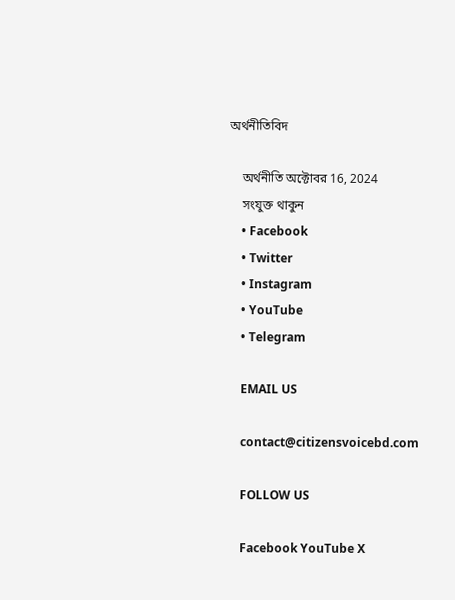অর্থনীতিবিদ

    অর্থনীতি অক্টোবর 16, 2024
    সংযুক্ত থাকুন
    • Facebook
    • Twitter
    • Instagram
    • YouTube
    • Telegram

    EMAIL US

    contact@citizensvoicebd.com

    FOLLOW US

    Facebook YouTube X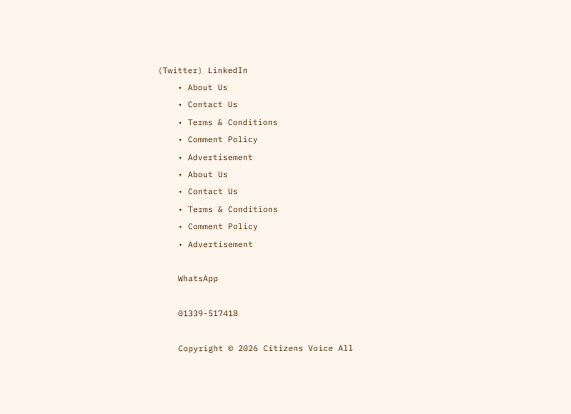(Twitter) LinkedIn
    • About Us
    • Contact Us
    • Terms & Conditions
    • Comment Policy
    • Advertisement
    • About Us
    • Contact Us
    • Terms & Conditions
    • Comment Policy
    • Advertisement

    WhatsApp

    01339-517418

    Copyright © 2026 Citizens Voice All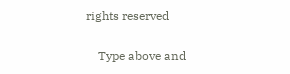rights reserved

    Type above and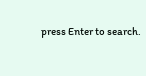press Enter to search.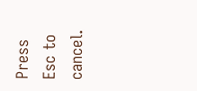Press Esc to cancel.